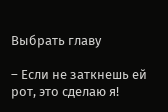Выбрать главу

– Если не заткнешь ей рот, это сделаю я!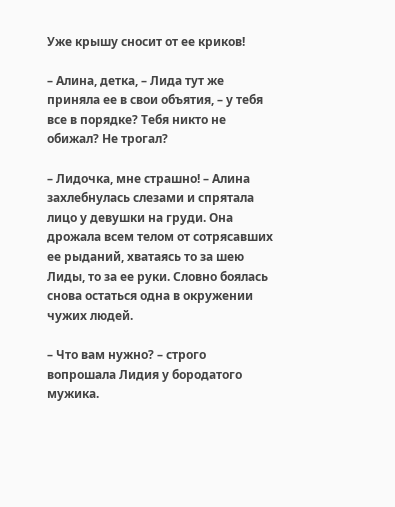Уже крышу сносит от ее криков!

– Алина, детка, – Лида тут же приняла ее в свои объятия, – у тебя все в порядке? Тебя никто не обижал? Не трогал?

– Лидочка, мне страшно! – Алина захлебнулась слезами и спрятала лицо у девушки на груди. Она дрожала всем телом от сотрясавших ее рыданий, хватаясь то за шею Лиды, то за ее руки. Словно боялась снова остаться одна в окружении чужих людей.

– Что вам нужно? – строго вопрошала Лидия у бородатого мужика.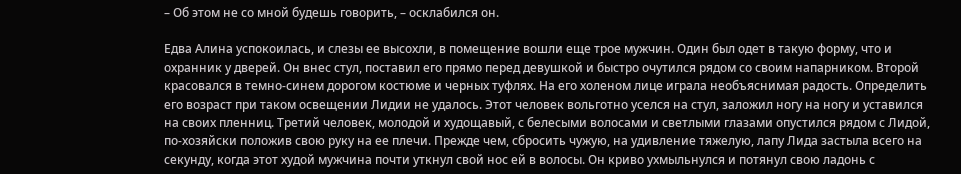– Об этом не со мной будешь говорить, – осклабился он.

Едва Алина успокоилась, и слезы ее высохли, в помещение вошли еще трое мужчин. Один был одет в такую форму, что и охранник у дверей. Он внес стул, поставил его прямо перед девушкой и быстро очутился рядом со своим напарником. Второй красовался в темно-синем дорогом костюме и черных туфлях. На его холеном лице играла необъяснимая радость. Определить его возраст при таком освещении Лидии не удалось. Этот человек вольготно уселся на стул, заложил ногу на ногу и уставился на своих пленниц. Третий человек, молодой и худощавый, с белесыми волосами и светлыми глазами опустился рядом с Лидой, по-хозяйски положив свою руку на ее плечи. Прежде чем, сбросить чужую, на удивление тяжелую, лапу Лида застыла всего на секунду, когда этот худой мужчина почти уткнул свой нос ей в волосы. Он криво ухмыльнулся и потянул свою ладонь с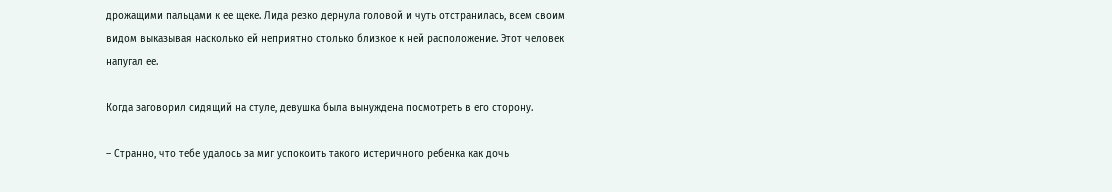дрожащими пальцами к ее щеке. Лида резко дернула головой и чуть отстранилась, всем своим видом выказывая насколько ей неприятно столько близкое к ней расположение. Этот человек напугал ее.

Когда заговорил сидящий на стуле, девушка была вынуждена посмотреть в его сторону.

– Странно, что тебе удалось за миг успокоить такого истеричного ребенка как дочь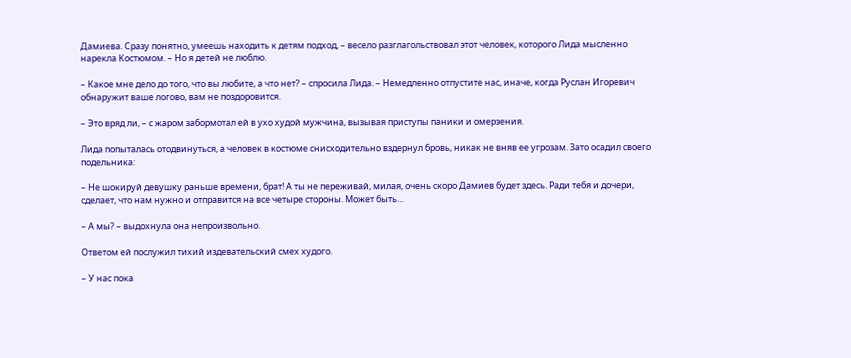Дамиева. Сразу понятно, умеешь находить к детям подход, – весело разглагольствовал этот человек, которого Лида мысленно нарекла Костюмом. – Но я детей не люблю.

– Какое мне дело до того, что вы любите, а что нет? – спросила Лида. – Немедленно отпустите нас, иначе, когда Руслан Игоревич обнаружит ваше логово, вам не поздоровится.

– Это вряд ли, – с жаром забормотал ей в ухо худой мужчина, вызывая приступы паники и омерзения.

Лида попыталась отодвинуться, а человек в костюме снисходительно вздернул бровь, никак не вняв ее угрозам. Зато осадил своего подельника:

– Не шокируй девушку раньше времени, брат! А ты не переживай, милая, очень скоро Дамиев будет здесь. Ради тебя и дочери, сделает, что нам нужно и отправится на все четыре стороны. Может быть…

– А мы? – выдохнула она непроизвольно.

Ответом ей послужил тихий издевательский смех худого.

– У нас пока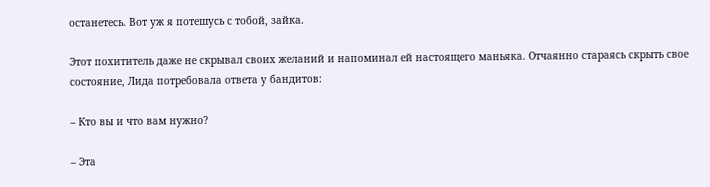останетесь. Вот уж я потешусь с тобой, зайка.

Этот похититель даже не скрывал своих желаний и напоминал ей настоящего маньяка. Отчаянно стараясь скрыть свое состояние, Лида потребовала ответа у бандитов:

– Кто вы и что вам нужно?

– Эта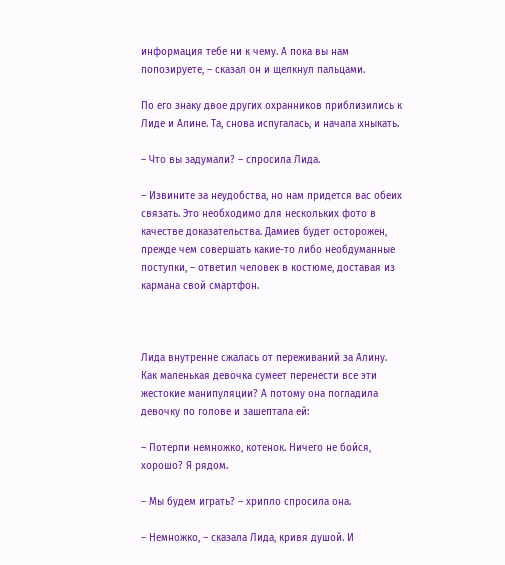информация тебе ни к чему. А пока вы нам попозируете, – сказал он и щелкнул пальцами.

По его знаку двое других охранников приблизились к Лиде и Алине. Та, снова испугалась, и начала хныкать.

– Что вы задумали? – спросила Лида.

– Извините за неудобства, но нам придется вас обеих связать. Это необходимо для нескольких фото в качестве доказательства. Дамиев будет осторожен, прежде чем совершать какие-то либо необдуманные поступки, – ответил человек в костюме, доставая из кармана свой смартфон.



Лида внутренне сжалась от переживаний за Алину. Как маленькая девочка сумеет перенести все эти жестокие манипуляции? А потому она погладила девочку по голове и зашептала ей:

– Потерпи немножко, котенок. Ничего не бойся, хорошо? Я рядом.

– Мы будем играть? – хрипло спросила она.

– Немножко, – сказала Лида, кривя душой. И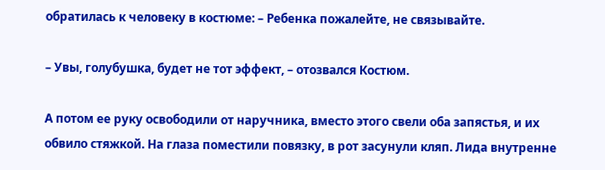обратилась к человеку в костюме: – Ребенка пожалейте, не связывайте.

– Увы, голубушка, будет не тот эффект, – отозвался Костюм.

А потом ее руку освободили от наручника, вместо этого свели оба запястья, и их обвило стяжкой. На глаза поместили повязку, в рот засунули кляп. Лида внутренне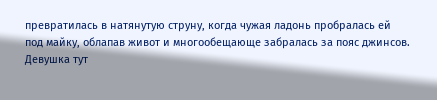превратилась в натянутую струну, когда чужая ладонь пробралась ей под майку, облапав живот и многообещающе забралась за пояс джинсов. Девушка тут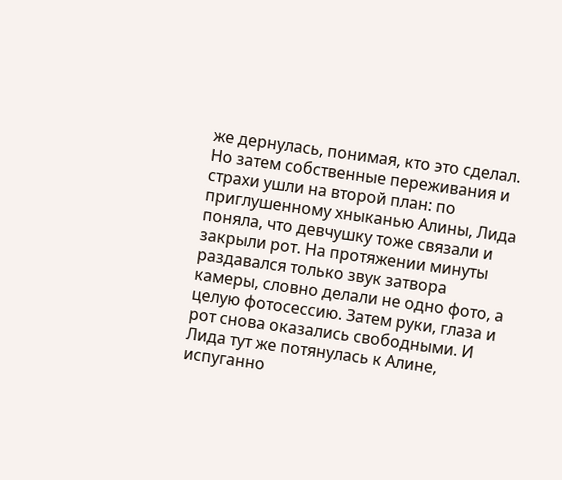же дернулась, понимая, кто это сделал. Но затем собственные переживания и страхи ушли на второй план: по приглушенному хныканью Алины, Лида поняла, что девчушку тоже связали и закрыли рот. На протяжении минуты раздавался только звук затвора камеры, словно делали не одно фото, а целую фотосессию. Затем руки, глаза и рот снова оказались свободными. И Лида тут же потянулась к Алине, испуганно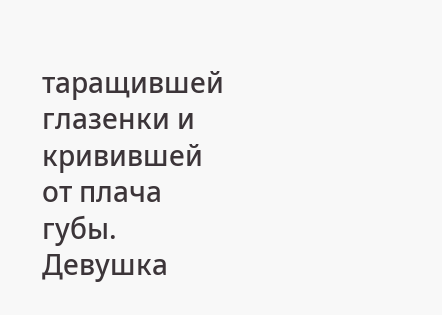таращившей глазенки и кривившей от плача губы. Девушка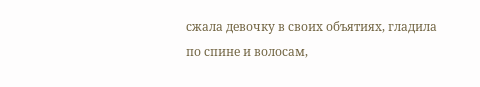сжала девочку в своих объятиях, гладила по спине и волосам,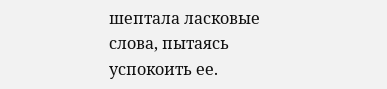шептала ласковые слова, пытаясь успокоить ее.